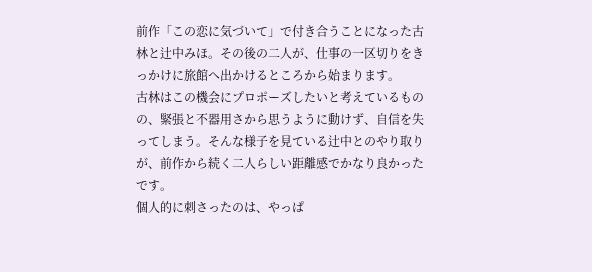前作「この恋に気づいて」で付き合うことになった古林と辻中みほ。その後の二人が、仕事の一区切りをきっかけに旅館へ出かけるところから始まります。
古林はこの機会にプロポーズしたいと考えているものの、緊張と不器用さから思うように動けず、自信を失ってしまう。そんな様子を見ている辻中とのやり取りが、前作から続く二人らしい距離感でかなり良かったです。
個人的に刺さったのは、やっぱ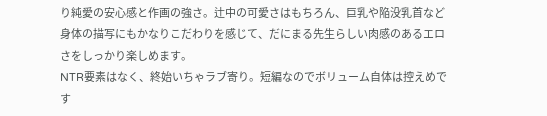り純愛の安心感と作画の強さ。辻中の可愛さはもちろん、巨乳や陥没乳首など身体の描写にもかなりこだわりを感じて、だにまる先生らしい肉感のあるエロさをしっかり楽しめます。
NTR要素はなく、終始いちゃラブ寄り。短編なのでボリューム自体は控えめです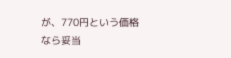が、770円という価格なら妥当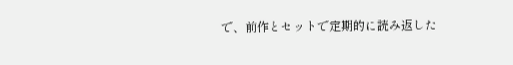で、前作とセットで定期的に読み返した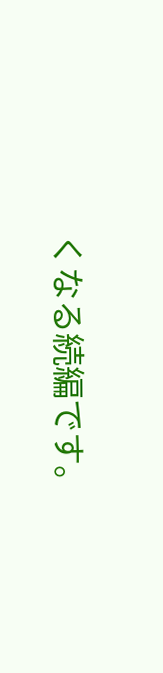くなる続編です。